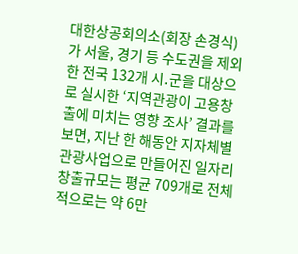대한상공회의소(회장 손경식)가 서울, 경기 등 수도권을 제외한 전국 132개 시․군을 대상으로 실시한 ‘지역관광이 고용창출에 미치는 영향 조사’ 결과를 보면, 지난 한 해동안 지자체별 관광사업으로 만들어진 일자리 창출규모는 평균 709개로 전체적으로는 약 6만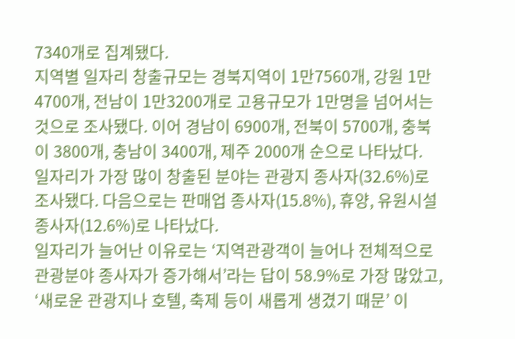7340개로 집계됐다.
지역별 일자리 창출규모는 경북지역이 1만7560개, 강원 1만4700개, 전남이 1만3200개로 고용규모가 1만명을 넘어서는 것으로 조사됐다. 이어 경남이 6900개, 전북이 5700개, 충북이 3800개, 충남이 3400개, 제주 2000개 순으로 나타났다.
일자리가 가장 많이 창출된 분야는 관광지 종사자(32.6%)로 조사됐다. 다음으로는 판매업 종사자(15.8%), 휴양, 유원시설 종사자(12.6%)로 나타났다.
일자리가 늘어난 이유로는 ‘지역관광객이 늘어나 전체적으로 관광분야 종사자가 증가해서’라는 답이 58.9%로 가장 많았고, ‘새로운 관광지나 호텔, 축제 등이 새롭게 생겼기 때문’ 이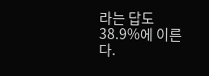라는 답도 38.9%에 이른다.